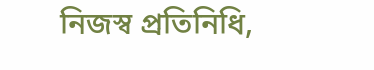নিজস্ব প্রতিনিধি,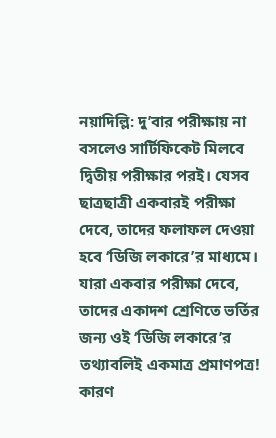নয়াদিল্লি: দু’বার পরীক্ষায় না বসলেও সার্টিফিকেট মিলবে দ্বিতীয় পরীক্ষার পরই। যেসব ছাত্রছাত্রী একবারই পরীক্ষা দেবে, তাদের ফলাফল দেওয়া হবে ‘ডিজি লকারে’র মাধ্যমে। যারা একবার পরীক্ষা দেবে, তাদের একাদশ শ্রেণিতে ভর্তির জন্য ওই ‘ডিজি লকারে’র তথ্যাবলিই একমাত্র প্রমাণপত্র! কারণ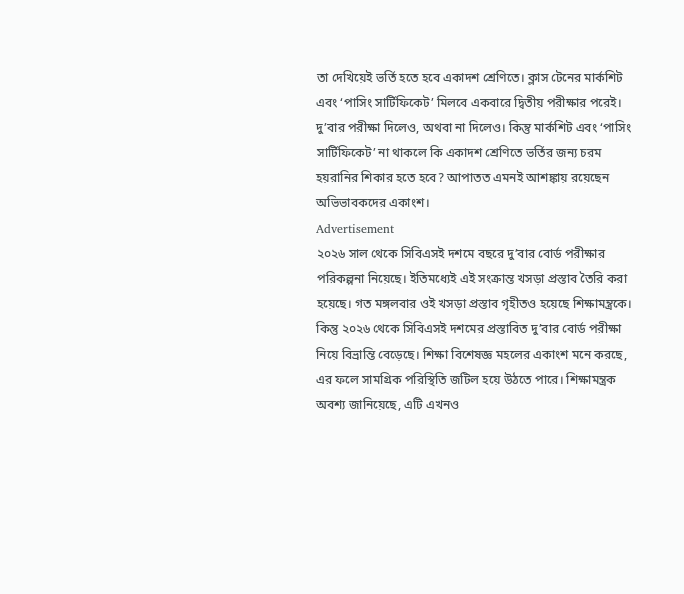তা দেখিয়েই ভর্তি হতে হবে একাদশ শ্রেণিতে। ক্লাস টেনের মার্কশিট এবং ‘পাসিং সার্টিফিকেট’ মিলবে একবারে দ্বিতীয় পরীক্ষার পরেই। দু’বার পরীক্ষা দিলেও, অথবা না দিলেও। কিন্তু মার্কশিট এবং ‘পাসিং সার্টিফিকেট’ না থাকলে কি একাদশ শ্রেণিতে ভর্তির জন্য চরম হয়রানির শিকার হতে হবে? আপাতত এমনই আশঙ্কায় রয়েছেন অভিভাবকদের একাংশ।
Advertisement
২০২৬ সাল থেকে সিবিএসই দশমে বছরে দু’বার বোর্ড পরীক্ষার পরিকল্পনা নিয়েছে। ইতিমধ্যেই এই সংক্রান্ত খসড়া প্রস্তাব তৈরি করা হয়েছে। গত মঙ্গলবার ওই খসড়া প্রস্তাব গৃহীতও হয়েছে শিক্ষামন্ত্রকে। কিন্তু ২০২৬ থেকে সিবিএসই দশমের প্রস্তাবিত দু’বার বোর্ড পরীক্ষা নিয়ে বিভ্রান্তি বেড়েছে। শিক্ষা বিশেষজ্ঞ মহলের একাংশ মনে করছে, এর ফলে সামগ্রিক পরিস্থিতি জটিল হয়ে উঠতে পারে। শিক্ষামন্ত্রক অবশ্য জানিয়েছে, এটি এখনও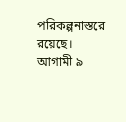পরিকল্পনাস্তরে রয়েছে। আগামী ৯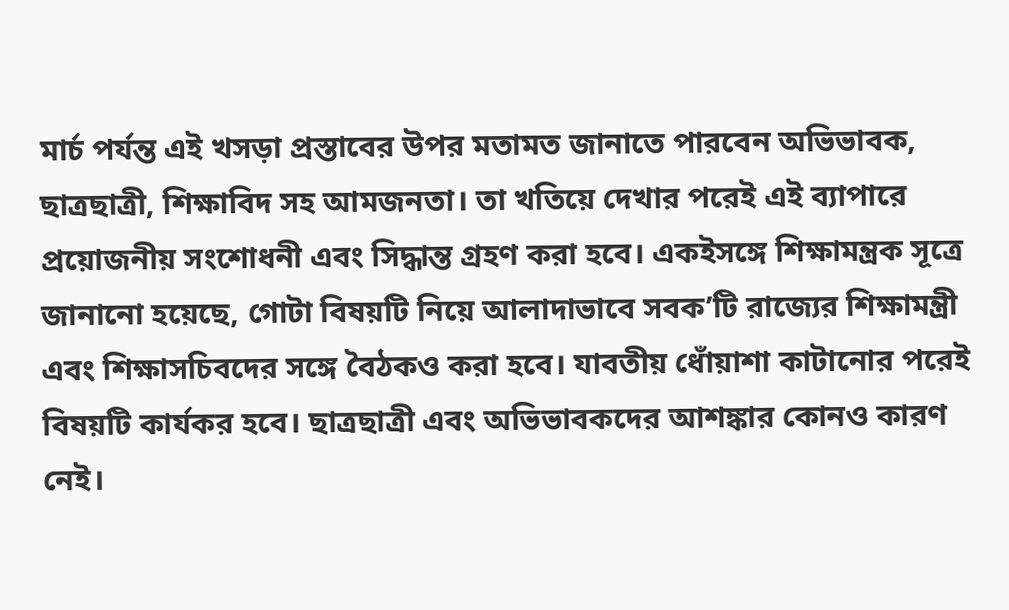মার্চ পর্যন্ত এই খসড়া প্রস্তাবের উপর মতামত জানাতে পারবেন অভিভাবক, ছাত্রছাত্রী, শিক্ষাবিদ সহ আমজনতা। তা খতিয়ে দেখার পরেই এই ব্যাপারে প্রয়োজনীয় সংশোধনী এবং সিদ্ধান্ত গ্রহণ করা হবে। একইসঙ্গে শিক্ষামন্ত্রক সূত্রে জানানো হয়েছে, গোটা বিষয়টি নিয়ে আলাদাভাবে সবক’টি রাজ্যের শিক্ষামন্ত্রী এবং শিক্ষাসচিবদের সঙ্গে বৈঠকও করা হবে। যাবতীয় ধোঁয়াশা কাটানোর পরেই বিষয়টি কার্যকর হবে। ছাত্রছাত্রী এবং অভিভাবকদের আশঙ্কার কোনও কারণ নেই।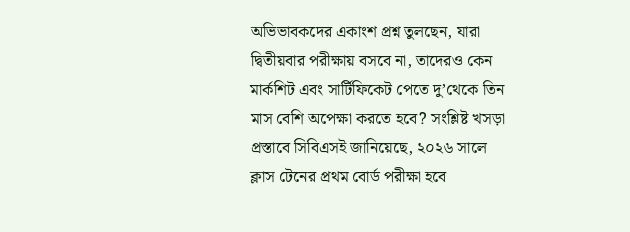অভিভাবকদের একাংশ প্রশ্ন তুলছেন, যারা দ্বিতীয়বার পরীক্ষায় বসবে না, তাদেরও কেন মার্কশিট এবং সার্টিফিকেট পেতে দু’থেকে তিন মাস বেশি অপেক্ষা করতে হবে? সংশ্লিষ্ট খসড়া প্রস্তাবে সিবিএসই জানিয়েছে, ২০২৬ সালে ক্লাস টেনের প্রথম বোর্ড পরীক্ষা হবে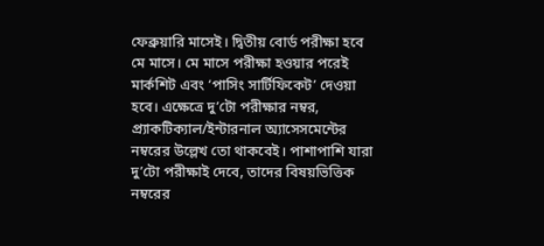ফেব্রুয়ারি মাসেই। দ্বিতীয় বোর্ড পরীক্ষা হবে মে মাসে। মে মাসে পরীক্ষা হওয়ার পরেই মার্কশিট এবং ‘পাসিং সার্টিফিকেট’ দেওয়া হবে। এক্ষেত্রে দু’টো পরীক্ষার নম্বর, প্র্যাকটিক্যাল/ইন্টারনাল অ্যাসেসমেন্টের নম্বরের উল্লেখ তো থাকবেই। পাশাপাশি যারা দু’টো পরীক্ষাই দেবে, তাদের বিষয়ভিত্তিক নম্বরের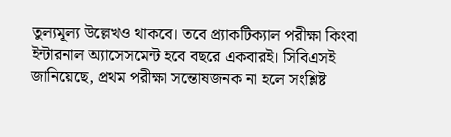তুল্যমূল্য উল্লেখও থাকবে। তবে প্র্যাকটিক্যাল পরীক্ষা কিংবা ইন্টারনাল অ্যাসেসমেন্ট হবে বছরে একবারই। সিবিএসই জানিয়েছে, প্রথম পরীক্ষা সন্তোষজনক না হলে সংশ্লিষ্ট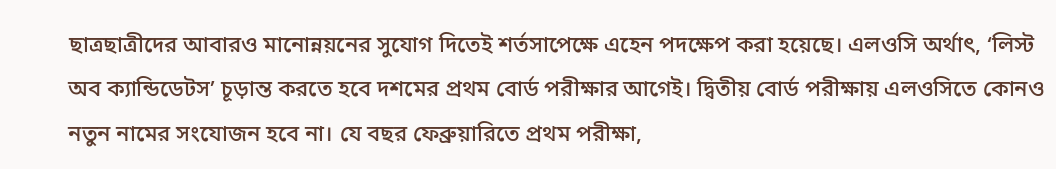ছাত্রছাত্রীদের আবারও মানোন্নয়নের সুযোগ দিতেই শর্তসাপেক্ষে এহেন পদক্ষেপ করা হয়েছে। এলওসি অর্থাৎ, ‘লিস্ট অব ক্যান্ডিডেটস’ চূড়ান্ত করতে হবে দশমের প্রথম বোর্ড পরীক্ষার আগেই। দ্বিতীয় বোর্ড পরীক্ষায় এলওসিতে কোনও নতুন নামের সংযোজন হবে না। যে বছর ফেব্রুয়ারিতে প্রথম পরীক্ষা,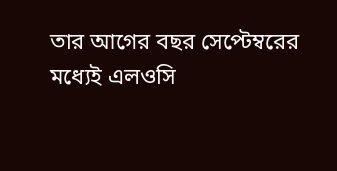তার আগের বছর সেপ্টেম্বরের মধ্যেই এলওসি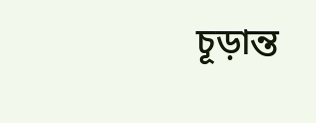চূড়ান্ত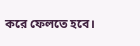করে ফেলতে হবে।